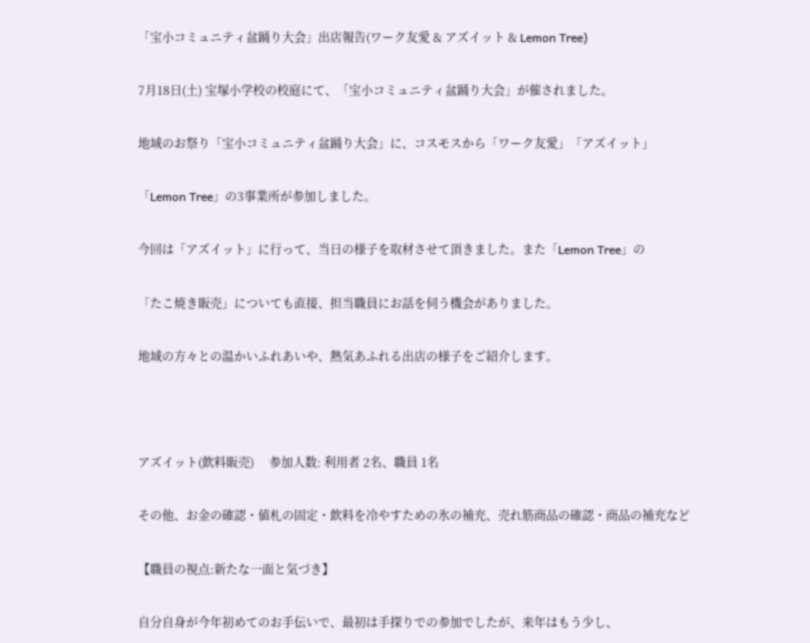「宝小コミュニティ盆踊り大会」出店報告(ワーク友愛 & アズイット & Lemon Tree)

7月18日(土) 宝塚小学校の校庭にて、「宝小コミュニティ盆踊り大会」が催されました。

地域のお祭り「宝小コミュニティ盆踊り大会」に、コスモスから「ワーク友愛」「アズイット」

「Lemon Tree」の3事業所が参加しました。

今回は「アズイット」に行って、当日の様子を取材させて頂きました。また「Lemon Tree」の

「たこ焼き販売」についても直接、担当職員にお話を伺う機会がありました。

地域の方々との温かいふれあいや、熱気あふれる出店の様子をご紹介します。



アズイット(飲料販売)     参加人数: 利用者 2名、職員 1名

その他、お金の確認・値札の固定・飲料を冷やすための氷の補充、売れ筋商品の確認・商品の補充など

【職員の視点:新たな一面と気づき】

自分自身が今年初めてのお手伝いで、最初は手探りでの参加でしたが、来年はもう少し、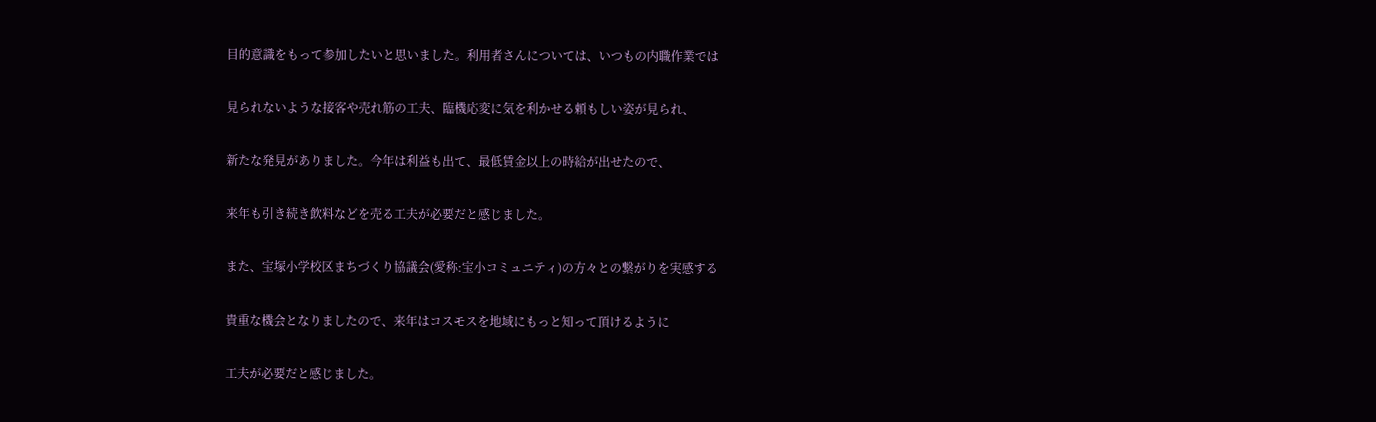目的意識をもって参加したいと思いました。利用者さんについては、いつもの内職作業では

見られないような接客や売れ筋の工夫、臨機応変に気を利かせる頼もしい姿が見られ、

新たな発見がありました。今年は利益も出て、最低賃金以上の時給が出せたので、

来年も引き続き飲料などを売る工夫が必要だと感じました。

また、宝塚小学校区まちづくり協議会(愛称:宝小コミュニティ)の方々との繋がりを実感する

貴重な機会となりましたので、来年はコスモスを地域にもっと知って頂けるように

工夫が必要だと感じました。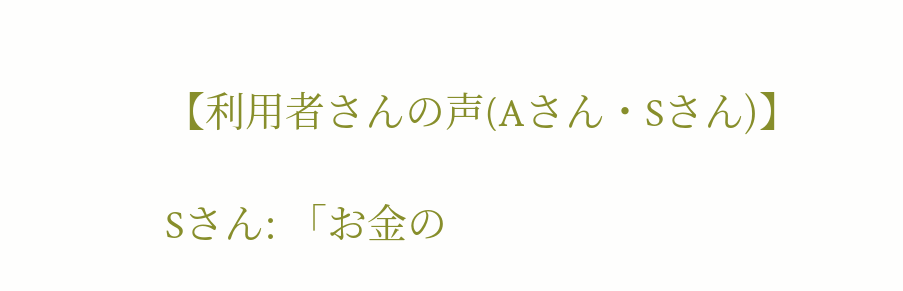【利用者さんの声(Aさん・Sさん)】

Sさん: 「お金の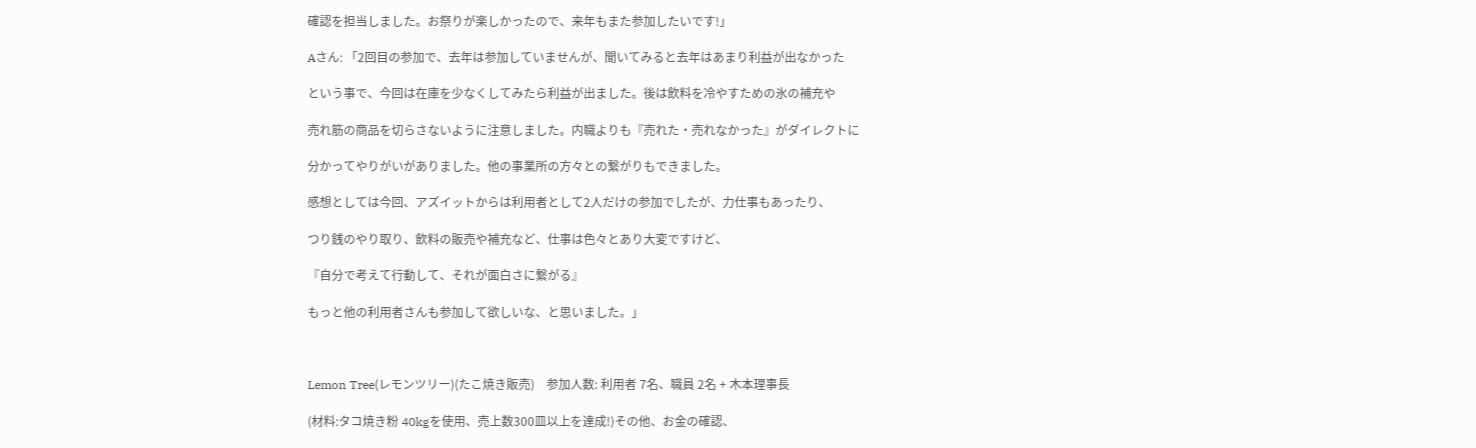確認を担当しました。お祭りが楽しかったので、来年もまた参加したいです!」

Aさん: 「2回目の参加で、去年は参加していませんが、聞いてみると去年はあまり利益が出なかった

という事で、今回は在庫を少なくしてみたら利益が出ました。後は飲料を冷やすための氷の補充や

売れ筋の商品を切らさないように注意しました。内職よりも『売れた・売れなかった』がダイレクトに

分かってやりがいがありました。他の事業所の方々との繋がりもできました。

感想としては今回、アズイットからは利用者として2人だけの参加でしたが、力仕事もあったり、

つり銭のやり取り、飲料の販売や補充など、仕事は色々とあり大変ですけど、

『自分で考えて行動して、それが面白さに繋がる』

もっと他の利用者さんも参加して欲しいな、と思いました。」



Lemon Tree(レモンツリー)(たこ焼き販売)    参加人数: 利用者 7名、職員 2名 + 木本理事長

(材料:タコ焼き粉 40kgを使用、売上数300皿以上を達成!)その他、お金の確認、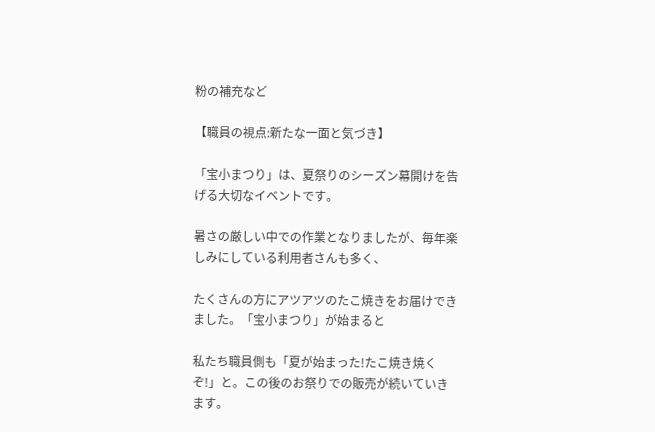粉の補充など

【職員の視点:新たな一面と気づき】

「宝小まつり」は、夏祭りのシーズン幕開けを告げる大切なイベントです。

暑さの厳しい中での作業となりましたが、毎年楽しみにしている利用者さんも多く、

たくさんの方にアツアツのたこ焼きをお届けできました。「宝小まつり」が始まると

私たち職員側も「夏が始まった!たこ焼き焼くぞ!」と。この後のお祭りでの販売が続いていきます。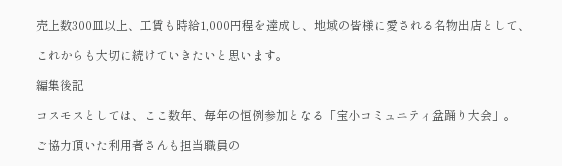売上数300皿以上、工賃も時給1,000円程を達成し、地域の皆様に愛される名物出店として、

これからも大切に続けていきたいと思います。

編集後記

コスモスとしては、ここ数年、毎年の恒例参加となる「宝小コミュニティ盆踊り大会」。

ご協力頂いた利用者さんも担当職員の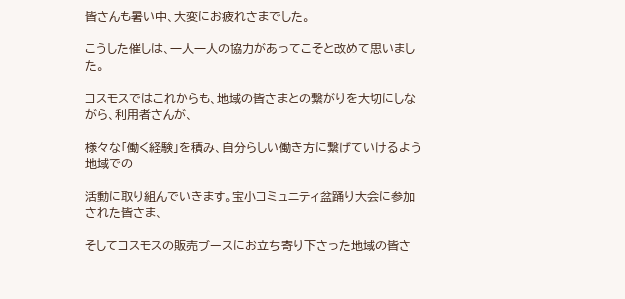皆さんも暑い中、大変にお疲れさまでした。

こうした催しは、一人一人の協力があってこそと改めて思いました。

コスモスではこれからも、地域の皆さまとの繋がりを大切にしながら、利用者さんが、

様々な「働く経験」を積み、自分らしい働き方に繋げていけるよう地域での

活動に取り組んでいきます。宝小コミュニティ盆踊り大会に参加された皆さま、

そしてコスモスの販売ブースにお立ち寄り下さった地域の皆さ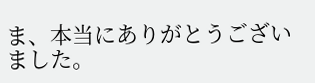ま、本当にありがとうございました。